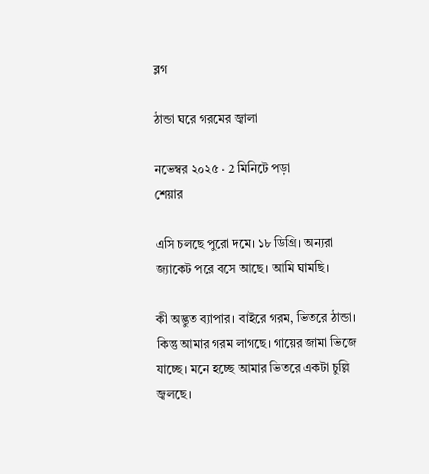ব্লগ

ঠান্ডা ঘরে গরমের জ্বালা

নভেম্বর ২০২৫ · 2 মিনিটে পড়া
শেয়ার

এসি চলছে পুরো দমে। ১৮ ডিগ্রি। অন্যরা জ্যাকেট পরে বসে আছে। আমি ঘামছি।

কী অদ্ভুত ব্যাপার। বাইরে গরম, ভিতরে ঠান্ডা। কিন্তু আমার গরম লাগছে। গায়ের জামা ভিজে যাচ্ছে। মনে হচ্ছে আমার ভিতরে একটা চুল্লি জ্বলছে।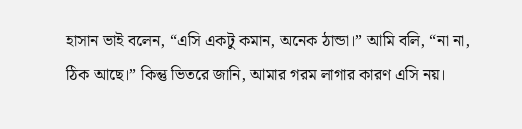হাসান ভাই বলেন, “এসি একটু কমান, অনেক ঠান্ডা।” আমি বলি, “না না, ঠিক আছে।” কিন্তু ভিতরে জানি, আমার গরম লাগার কারণ এসি নয়।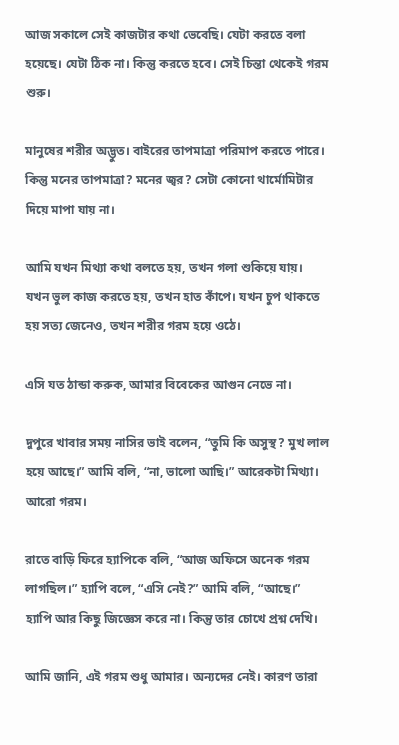আজ সকালে সেই কাজটার কথা ভেবেছি। যেটা করতে বলা হয়েছে। যেটা ঠিক না। কিন্তু করতে হবে। সেই চিন্তা থেকেই গরম শুরু।

মানুষের শরীর অদ্ভুত। বাইরের তাপমাত্রা পরিমাপ করতে পারে। কিন্তু মনের তাপমাত্রা? মনের জ্বর? সেটা কোনো থার্মোমিটার দিয়ে মাপা যায় না।

আমি যখন মিথ্যা কথা বলতে হয়, তখন গলা শুকিয়ে যায়। যখন ভুল কাজ করতে হয়, তখন হাত কাঁপে। যখন চুপ থাকতে হয় সত্য জেনেও, তখন শরীর গরম হয়ে ওঠে।

এসি যত ঠান্ডা করুক, আমার বিবেকের আগুন নেভে না।

দুপুরে খাবার সময় নাসির ভাই বলেন, “তুমি কি অসুস্থ? মুখ লাল হয়ে আছে।” আমি বলি, “না, ভালো আছি।” আরেকটা মিথ্যা। আরো গরম।

রাতে বাড়ি ফিরে হ্যাপিকে বলি, “আজ অফিসে অনেক গরম লাগছিল।” হ্যাপি বলে, “এসি নেই?” আমি বলি, “আছে।” হ্যাপি আর কিছু জিজ্ঞেস করে না। কিন্তু তার চোখে প্রশ্ন দেখি।

আমি জানি, এই গরম শুধু আমার। অন্যদের নেই। কারণ তারা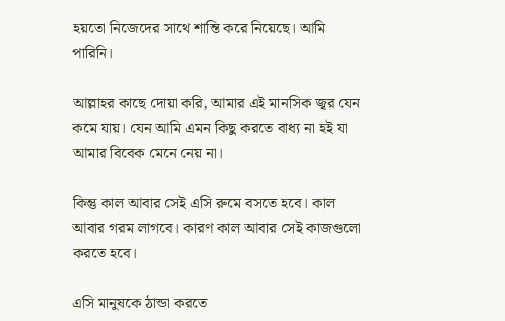হয়তো নিজেদের সাথে শান্তি করে নিয়েছে। আমি পারিনি।

আল্লাহর কাছে দোয়া করি, আমার এই মানসিক জ্বর যেন কমে যায়। যেন আমি এমন কিছু করতে বাধ্য না হই যা আমার বিবেক মেনে নেয় না।

কিন্তু কাল আবার সেই এসি রুমে বসতে হবে। কাল আবার গরম লাগবে। কারণ কাল আবার সেই কাজগুলো করতে হবে।

এসি মানুষকে ঠান্ডা করতে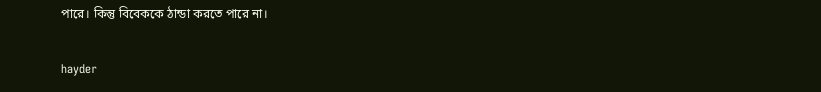পারে। কিন্তু বিবেককে ঠান্ডা করতে পারে না।

hayder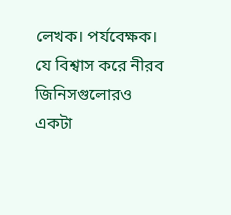লেখক। পর্যবেক্ষক। যে বিশ্বাস করে নীরব জিনিসগুলোরও একটা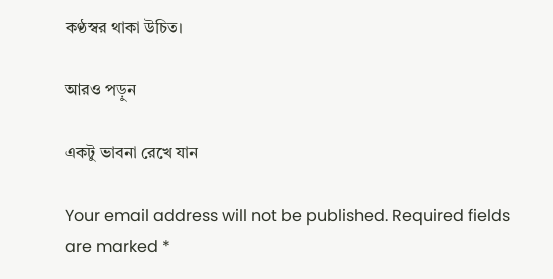কণ্ঠস্বর থাকা উচিত।

আরও পড়ুন

একটু ভাবনা রেখে যান

Your email address will not be published. Required fields are marked *